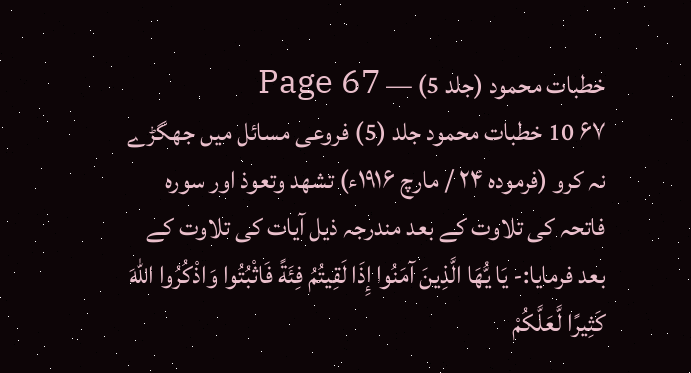خطبات محمود (جلد 5) — Page 67
۶۷ 10 خطبات محمود جلد (5) فروعی مسائل میں جھگڑے نہ کرو (فرموده ۲۴ / مارچ ۱۹۱۶ء) تشهد وتعوذ اور سورہ فاتحہ کی تلاوت کے بعد مندرجہ ذیل آیات کی تلاوت کے بعد فرمایا:- يَا يُّهَا الَّذِينَ آمَنُوا إِذَا لَقِيتُمُ فِئَةً فَاثْبُتُوا وَاذْكُرُوا اللهَ كَثِيرًا لَّعَلَّكُمْ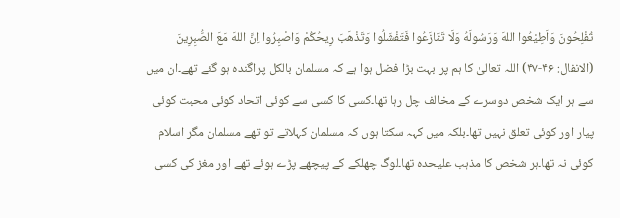تُفْلِحُونَ وَاَطِيْعُوا اللهَ وَرَسُولَهُ وَلَا تَنَازَعُوا فَتَفْشَلُوا وَتَذْهَبَ رِيحُكُمْ وَاصْبِرُوا اِنَّ اللهَ مَعَ الصُّبِرِينَ (الانفال: ۴۶-۴۷) اللہ تعالیٰ کا ہم پر بہت بڑا فضل ہوا ہے کہ مسلمان بالکل پراگندہ ہو گئے تھے۔ان میں سے ہر ایک شخص دوسرے کے مخالف چل رہا تھا۔کسی کا کسی سے کوئی اتحاد کوئی محبت کوئی پیار اور کوئی تعلق نہیں تھا۔بلکہ میں کہہ سکتا ہوں کہ مسلمان کہلاتے تو تھے مسلمان مگر اسلام کوئی نہ تھا۔ہر شخص کا مذہب علیحدہ تھا۔لوگ چھلکے کے پیچھے پڑے ہوئے تھے اور مغز کی کسی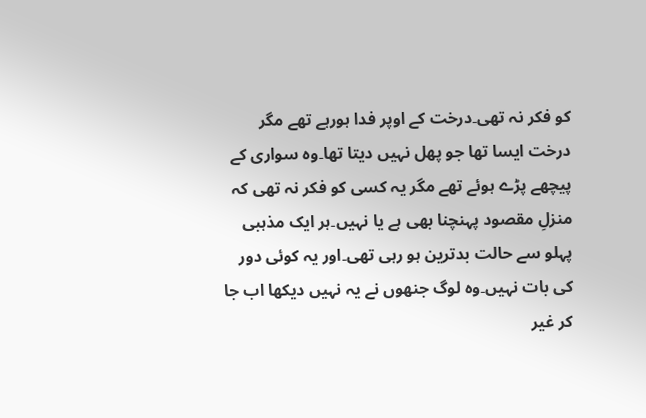کو فکر نہ تھی۔درخت کے اوپر فدا ہورہے تھے مگر درخت ایسا تھا جو پھل نہیں دیتا تھا۔وہ سواری کے پیچھے پڑے ہوئے تھے مگر یہ کسی کو فکر نہ تھی کہ منزلِ مقصود پہنچنا بھی ہے یا نہیں۔ہر ایک مذہبی پہلو سے حالت بدترین ہو رہی تھی۔اور یہ کوئی دور کی بات نہیں۔وہ لوگ جنھوں نے یہ نہیں دیکھا اب جا کر غیر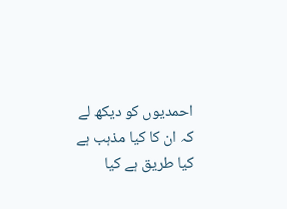احمدیوں کو دیکھ لے کہ ان کا کیا مذہب ہے کیا طریق ہے کیا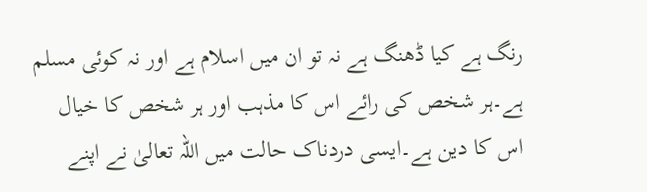رنگ ہے کیا ڈھنگ ہے نہ تو ان میں اسلام ہے اور نہ کوئی مسلم ہے۔ہر شخص کی رائے اس کا مذہب اور ہر شخص کا خیال اس کا دین ہے۔ایسی دردناک حالت میں اللہ تعالیٰ نے اپنے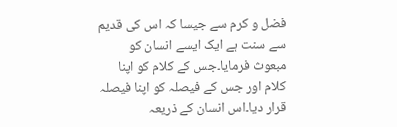فضل و کرم سے جیسا کہ اس کی قدیم سے سنت ہے ایک ایسے انسان کو مبعوث فرمایا۔جس کے کلام کو اپنا کلام اور جس کے فیصلہ کو اپنا فیصلہ قرار دیا۔اس انسان کے ذریعہ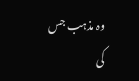وہ مذہب جس کی